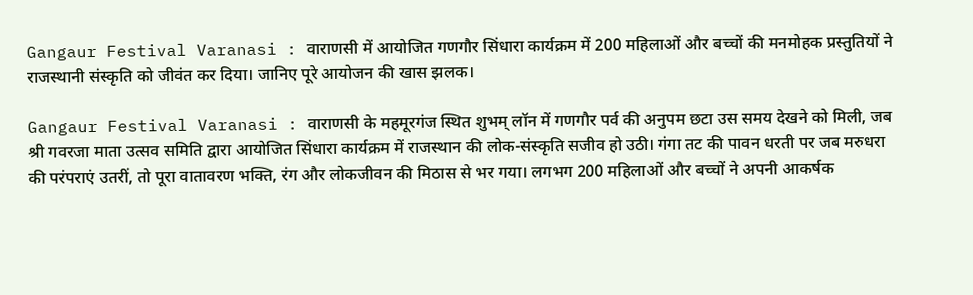Gangaur Festival Varanasi : वाराणसी में आयोजित गणगौर सिंधारा कार्यक्रम में 200 महिलाओं और बच्चों की मनमोहक प्रस्तुतियों ने राजस्थानी संस्कृति को जीवंत कर दिया। जानिए पूरे आयोजन की खास झलक।

Gangaur Festival Varanasi : वाराणसी के महमूरगंज स्थित शुभम् लॉन में गणगौर पर्व की अनुपम छटा उस समय देखने को मिली, जब श्री गवरजा माता उत्सव समिति द्वारा आयोजित सिंधारा कार्यक्रम में राजस्थान की लोक-संस्कृति सजीव हो उठी। गंगा तट की पावन धरती पर जब मरुधरा की परंपराएं उतरीं, तो पूरा वातावरण भक्ति, रंग और लोकजीवन की मिठास से भर गया। लगभग 200 महिलाओं और बच्चों ने अपनी आकर्षक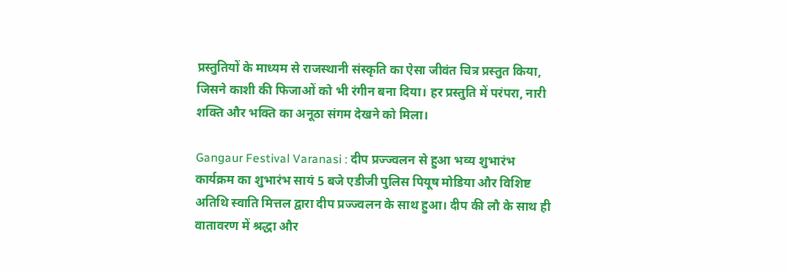प्रस्तुतियों के माध्यम से राजस्थानी संस्कृति का ऐसा जीवंत चित्र प्रस्तुत किया, जिसने काशी की फिजाओं को भी रंगीन बना दिया। हर प्रस्तुति में परंपरा, नारी शक्ति और भक्ति का अनूठा संगम देखने को मिला।

Gangaur Festival Varanasi : दीप प्रज्ज्वलन से हुआ भव्य शुभारंभ
कार्यक्रम का शुभारंभ सायं 5 बजे एडीजी पुलिस पियूष मोडिया और विशिष्ट अतिथि स्वाति मित्तल द्वारा दीप प्रज्ज्वलन के साथ हुआ। दीप की लौ के साथ ही वातावरण में श्रद्धा और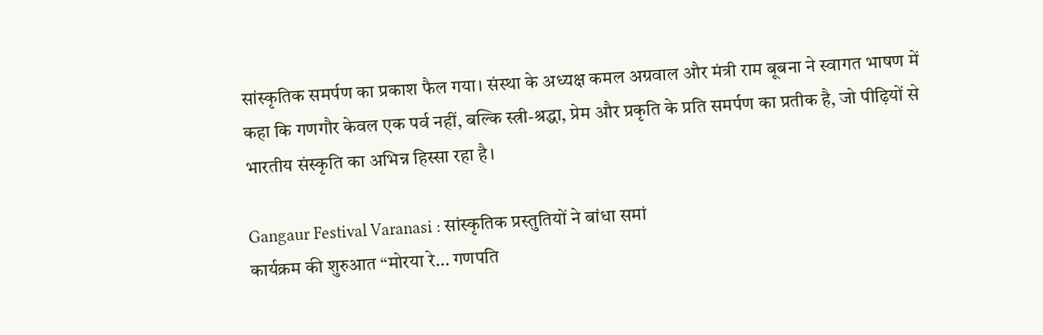सांस्कृतिक समर्पण का प्रकाश फैल गया। संस्था के अध्यक्ष कमल अग्रवाल और मंत्री राम बूबना ने स्वागत भाषण में कहा कि गणगौर केवल एक पर्व नहीं, बल्कि स्त्री-श्रद्धा, प्रेम और प्रकृति के प्रति समर्पण का प्रतीक है, जो पीढ़ियों से भारतीय संस्कृति का अभिन्न हिस्सा रहा है।

Gangaur Festival Varanasi : सांस्कृतिक प्रस्तुतियों ने बांधा समां
कार्यक्रम की शुरुआत “मोरया रे… गणपति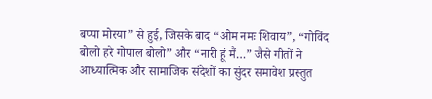बप्पा मोरया” से हुई, जिसके बाद “ओम नमः शिवाय”, “गोविंद बोलो हरे गोपाल बोलो” और “नारी हूं मैं…” जैसे गीतों ने आध्यात्मिक और सामाजिक संदेशों का सुंदर समावेश प्रस्तुत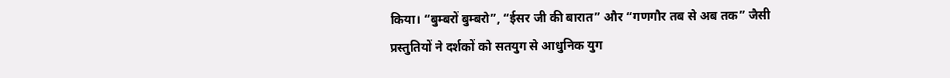किया। “बुम्बरों बुम्बरो”, “ईसर जी की बारात” और “गणगौर तब से अब तक” जैसी प्रस्तुतियों ने दर्शकों को सतयुग से आधुनिक युग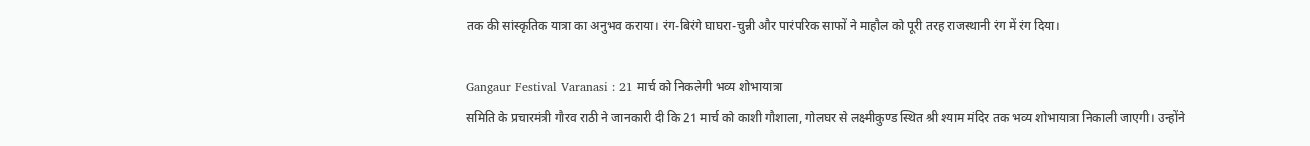तक की सांस्कृतिक यात्रा का अनुभव कराया। रंग-बिरंगे घाघरा-चुन्नी और पारंपरिक साफों ने माहौल को पूरी तरह राजस्थानी रंग में रंग दिया।

Gangaur Festival Varanasi : 21 मार्च को निकलेगी भव्य शोभायात्रा
समिति के प्रचारमंत्री गौरव राठी ने जानकारी दी कि 21 मार्च को काशी गौशाला, गोलघर से लक्ष्मीकुण्ड स्थित श्री श्याम मंदिर तक भव्य शोभायात्रा निकाली जाएगी। उन्होंने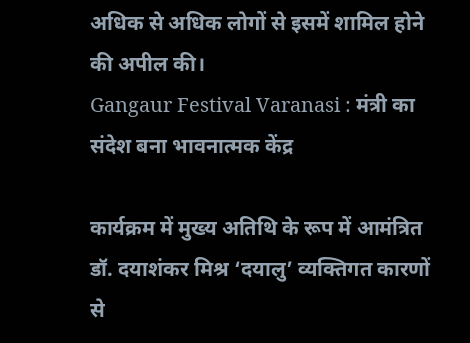अधिक से अधिक लोगों से इसमें शामिल होने की अपील की।
Gangaur Festival Varanasi : मंत्री का संदेश बना भावनात्मक केंद्र

कार्यक्रम में मुख्य अतिथि के रूप में आमंत्रित डॉ. दयाशंकर मिश्र ‘दयालु’ व्यक्तिगत कारणों से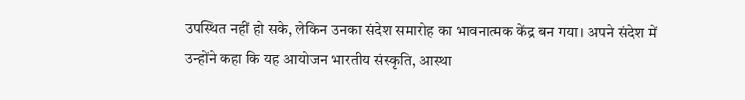उपस्थित नहीं हो सके, लेकिन उनका संदेश समारोह का भावनात्मक केंद्र बन गया। अपने संदेश में उन्होंने कहा कि यह आयोजन भारतीय संस्कृति, आस्था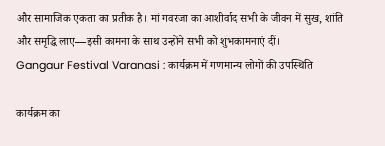और सामाजिक एकता का प्रतीक है। मां गवरजा का आशीर्वाद सभी के जीवन में सुख, शांति और समृद्धि लाए—इसी कामना के साथ उन्होंने सभी को शुभकामनाएं दीं।
Gangaur Festival Varanasi : कार्यक्रम में गणमान्य लोगों की उपस्थिति

कार्यक्रम का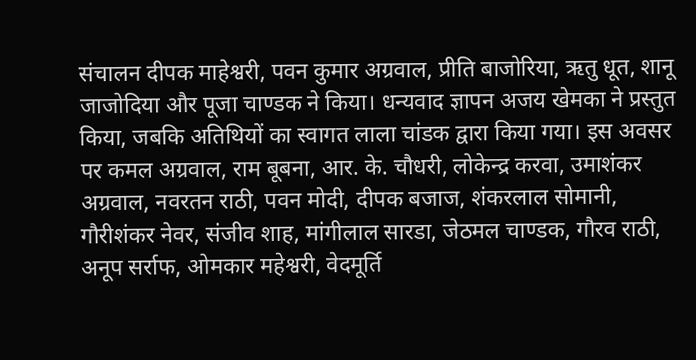संचालन दीपक माहेश्वरी, पवन कुमार अग्रवाल, प्रीति बाजोरिया, ऋतु धूत, शानू जाजोदिया और पूजा चाण्डक ने किया। धन्यवाद ज्ञापन अजय खेमका ने प्रस्तुत किया, जबकि अतिथियों का स्वागत लाला चांडक द्वारा किया गया। इस अवसर पर कमल अग्रवाल, राम बूबना, आर. के. चौधरी, लोकेन्द्र करवा, उमाशंकर अग्रवाल, नवरतन राठी, पवन मोदी, दीपक बजाज, शंकरलाल सोमानी, गौरीशंकर नेवर, संजीव शाह, मांगीलाल सारडा, जेठमल चाण्डक, गौरव राठी, अनूप सर्राफ, ओमकार महेश्वरी, वेदमूर्ति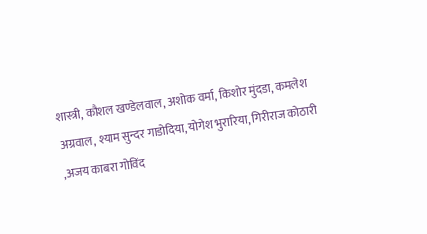शास्त्री, कौशल खण्डेलवाल, अशोक वर्मा, किशोर मुंदडा, कमलेश अग्रवाल, श्याम सुन्दर गाडोदिया, योगेश भुरारिया, गिरीराज कोठारी ,अजय काबरा गोविंद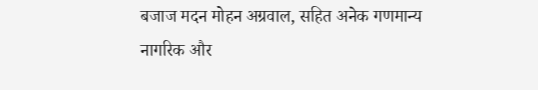बजाज मदन मोहन अग्रवाल, सहित अनेक गणमान्य नागरिक और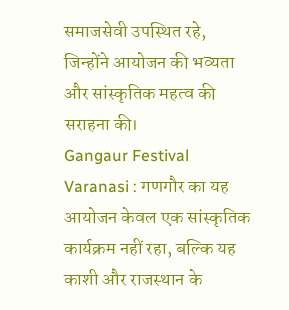समाजसेवी उपस्थित रहे, जिन्होंने आयोजन की भव्यता और सांस्कृतिक महत्व की सराहना की।
Gangaur Festival Varanasi : गणगौर का यह आयोजन केवल एक सांस्कृतिक कार्यक्रम नहीं रहा, बल्कि यह काशी और राजस्थान के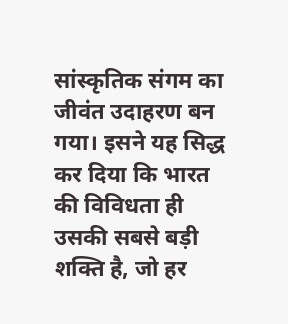सांस्कृतिक संगम का जीवंत उदाहरण बन गया। इसने यह सिद्ध कर दिया कि भारत की विविधता ही उसकी सबसे बड़ी शक्ति है, जो हर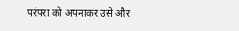परंपरा को अपनाकर उसे और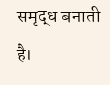समृद्ध बनाती है।